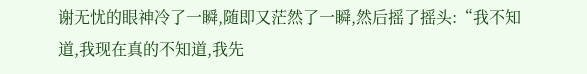谢无忧的眼神冷了一瞬,随即又茫然了一瞬,然后摇了摇头:“我不知道,我现在真的不知道,我先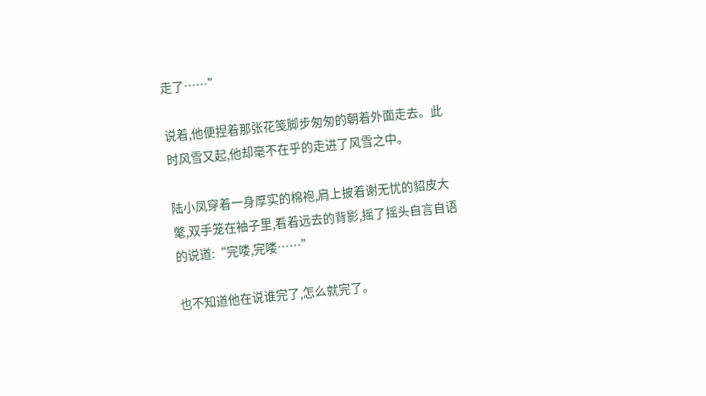走了……”

说着,他便捏着那张花笺脚步匆匆的朝着外面走去。此时风雪又起,他却毫不在乎的走进了风雪之中。

陆小凤穿着一身厚实的棉袍,肩上披着谢无忧的貂皮大氅,双手笼在袖子里,看着远去的背影,摇了摇头自言自语的说道:“完喽,完喽……”

也不知道他在说谁完了,怎么就完了。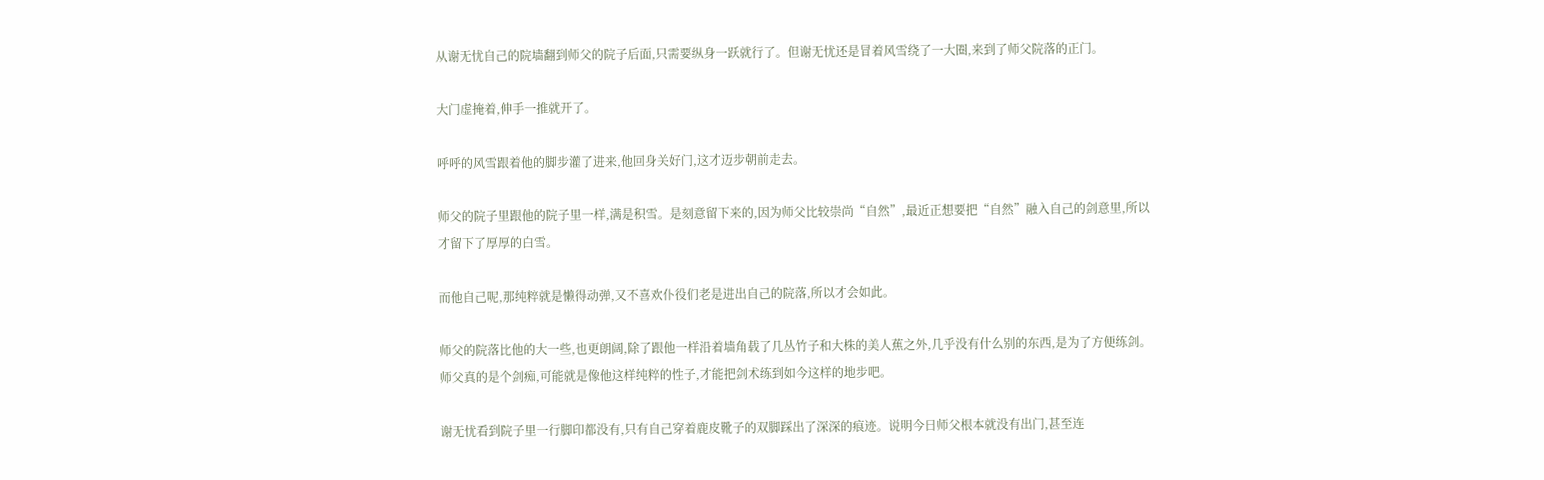从谢无忧自己的院墙翻到师父的院子后面,只需要纵身一跃就行了。但谢无忧还是冒着风雪绕了一大圈,来到了师父院落的正门。

大门虚掩着,伸手一推就开了。

呼呼的风雪跟着他的脚步灌了进来,他回身关好门,这才迈步朝前走去。

师父的院子里跟他的院子里一样,满是积雪。是刻意留下来的,因为师父比较崇尚“自然”,最近正想要把“自然”融入自己的剑意里,所以才留下了厚厚的白雪。

而他自己呢,那纯粹就是懒得动弹,又不喜欢仆役们老是进出自己的院落,所以才会如此。

师父的院落比他的大一些,也更朗阔,除了跟他一样沿着墙角载了几丛竹子和大株的美人蕉之外,几乎没有什么别的东西,是为了方便练剑。师父真的是个剑痴,可能就是像他这样纯粹的性子,才能把剑术练到如今这样的地步吧。

谢无忧看到院子里一行脚印都没有,只有自己穿着鹿皮靴子的双脚踩出了深深的痕迹。说明今日师父根本就没有出门,甚至连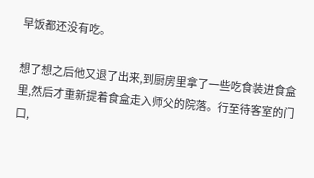早饭都还没有吃。

想了想之后他又退了出来,到厨房里拿了一些吃食装进食盒里,然后才重新提着食盒走入师父的院落。行至待客室的门口,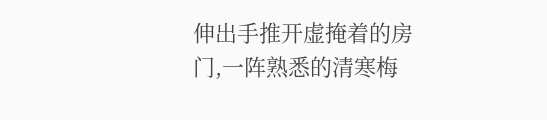伸出手推开虚掩着的房门,一阵熟悉的清寒梅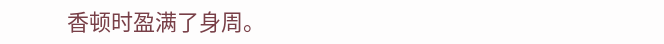香顿时盈满了身周。